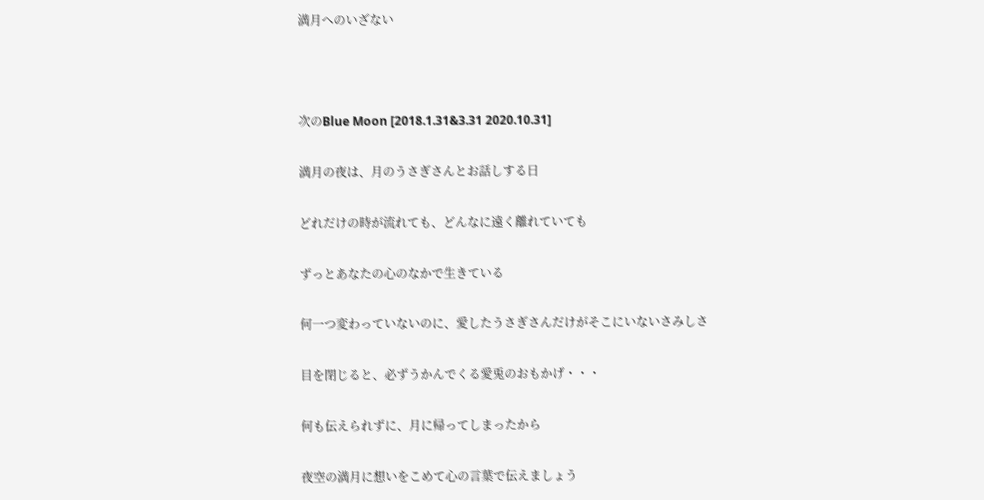満月へのいざない



次のBlue Moon [2018.1.31&3.31 2020.10.31]

満月の夜は、月のうさぎさんとお話しする日

どれだけの時が流れても、どんなに遠く離れていても

ずっとあなたの心のなかで生きている

何一つ変わっていないのに、愛したうさぎさんだけがそこにいないさみしさ

目を閉じると、必ずうかんでくる愛兎のおもかげ・・・

何も伝えられずに、月に帰ってしまったから

夜空の満月に想いをこめて心の言葉で伝えましょう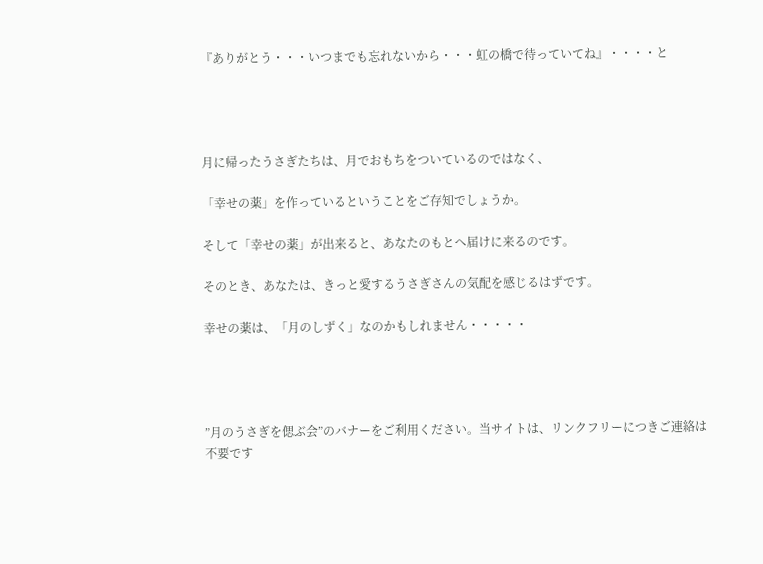『ありがとう・・・いつまでも忘れないから・・・虹の橋で待っていてね』・・・・と




月に帰ったうさぎたちは、月でおもちをついているのではなく、

「幸せの薬」を作っているということをご存知でしょうか。

そして「幸せの薬」が出来ると、あなたのもとへ届けに来るのです。

そのとき、あなたは、きっと愛するうさぎさんの気配を感じるはずです。

幸せの薬は、「月のしずく」なのかもしれません・・・・・




”月のうさぎを偲ぶ会”のバナーをご利用ください。当サイトは、リンクフリーにつきご連絡は不要です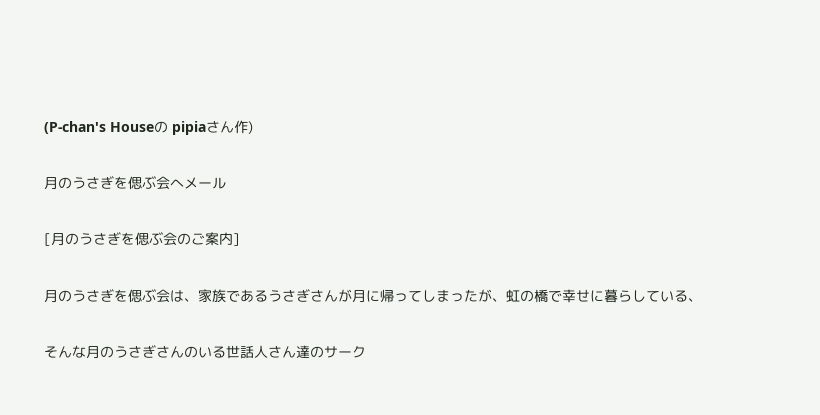(P-chan's Houseの pipiaさん作)

月のうさぎを偲ぶ会へメール

[月のうさぎを偲ぶ会のご案内]

月のうさぎを偲ぶ会は、家族であるうさぎさんが月に帰ってしまったが、虹の橋で幸せに暮らしている、

そんな月のうさぎさんのいる世話人さん達のサーク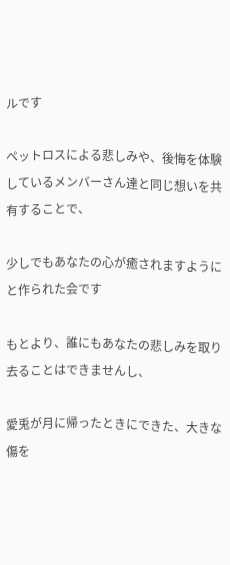ルです

ペットロスによる悲しみや、後悔を体験しているメンバーさん達と同じ想いを共有することで、

少しでもあなたの心が癒されますようにと作られた会です

もとより、誰にもあなたの悲しみを取り去ることはできませんし、

愛兎が月に帰ったときにできた、大きな傷を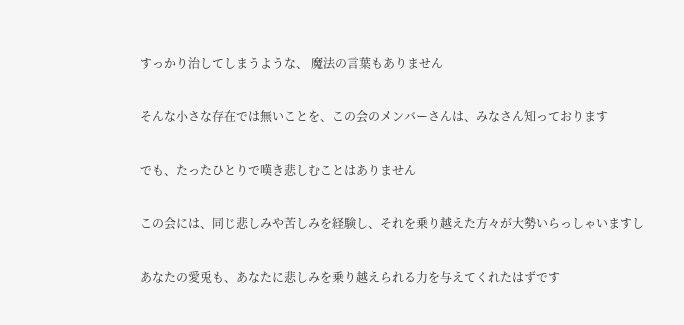すっかり治してしまうような、 魔法の言葉もありません

そんな小さな存在では無いことを、この会のメンバーさんは、みなさん知っております

でも、たったひとりで嘆き悲しむことはありません

この会には、同じ悲しみや苦しみを経験し、それを乗り越えた方々が大勢いらっしゃいますし

あなたの愛兎も、あなたに悲しみを乗り越えられる力を与えてくれたはずです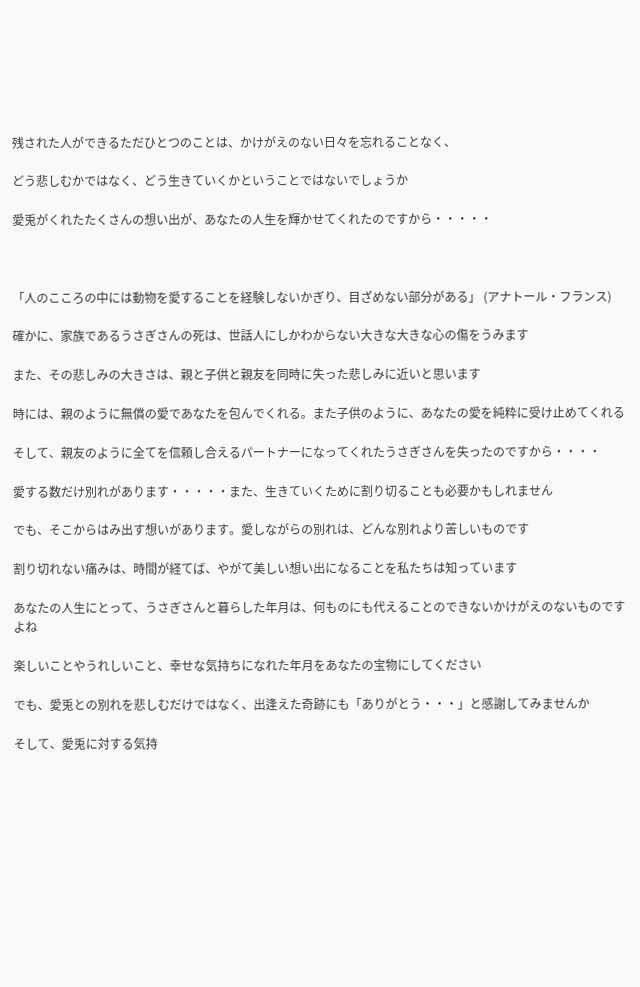残された人ができるただひとつのことは、かけがえのない日々を忘れることなく、

どう悲しむかではなく、どう生きていくかということではないでしょうか

愛兎がくれたたくさんの想い出が、あなたの人生を輝かせてくれたのですから・・・・・



「人のこころの中には動物を愛することを経験しないかぎり、目ざめない部分がある」 (アナトール・フランス)

確かに、家族であるうさぎさんの死は、世話人にしかわからない大きな大きな心の傷をうみます

また、その悲しみの大きさは、親と子供と親友を同時に失った悲しみに近いと思います

時には、親のように無償の愛であなたを包んでくれる。また子供のように、あなたの愛を純粋に受け止めてくれる

そして、親友のように全てを信頼し合えるパートナーになってくれたうさぎさんを失ったのですから・・・・

愛する数だけ別れがあります・・・・・また、生きていくために割り切ることも必要かもしれません

でも、そこからはみ出す想いがあります。愛しながらの別れは、どんな別れより苦しいものです

割り切れない痛みは、時間が経てば、やがて美しい想い出になることを私たちは知っています

あなたの人生にとって、うさぎさんと暮らした年月は、何ものにも代えることのできないかけがえのないものですよね

楽しいことやうれしいこと、幸せな気持ちになれた年月をあなたの宝物にしてください

でも、愛兎との別れを悲しむだけではなく、出逢えた奇跡にも「ありがとう・・・」と感謝してみませんか

そして、愛兎に対する気持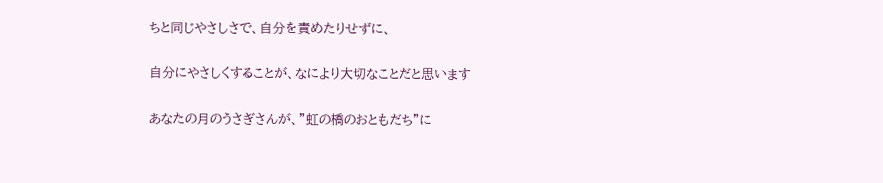ちと同じやさしさで、自分を責めたりせずに、

自分にやさしくすることが、なにより大切なことだと思います

あなたの月のうさぎさんが、”虹の橋のおともだち”に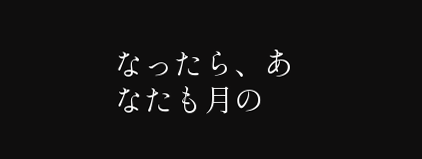なったら、あなたも月の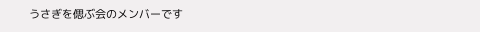うさぎを偲ぶ会のメンバーです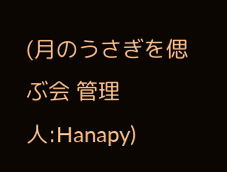(月のうさぎを偲ぶ会 管理人:Hanapy)